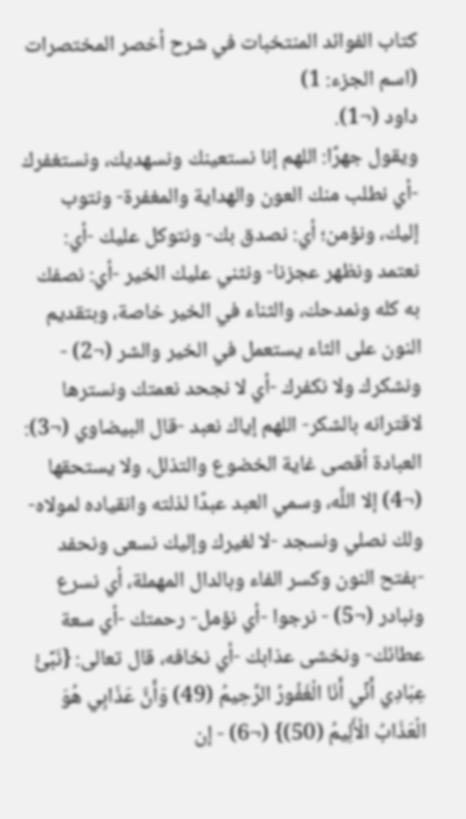كتاب الفوائد المنتخبات في شرح أخصر المختصرات (اسم الجزء: 1)
داود (¬1).
ويقول جهرًا: اللهم إنا نستعينك ونسهديك، ونستغفرك -أي نطلب منك العون والهداية والمغفرة- ونتوب إليك، ونؤمن؛ أي: نصدق بك- ونتوكل عليك -أي: نعتمد ونظهر عجزنا- ونثني عليك الخير -أي: نصفك به كله ونمدحك، والثناء في الخير خاصة، وبتقديم النون على الثاء يستعمل في الخير والشر (¬2) - ونشكرك ولا نكفرك -أي لا نجحد نعمتك ونسترها لاقترانه بالشكر- اللهم إياك نعبد -قال البيضاوي (¬3): العبادة أقصى غاية الخضوع والتذلل، ولا يستحقها (¬4) إلا اللَّه، وسمي العبد عبدًا لذلته وانقياده لمولاه- ولك نصلي ونسجد -لا لغيرك وإليك نسعى ونحفد -بفتح النون وكسر الفاء وبالدال المهملة، أي نسرع ونبادر (¬5) - نرجوا -أي نؤمل- رحمتك -أي سعة عطائك- ونخشى عذابك -أي نخافه، قال تعالى: {نَبِّئْ عِبَادِي أَنِّي أَنَا الْغَفُورُ الرَّحِيمُ (49) وَأَنَّ عَذَابِي هُوَ الْعَذَابُ الْأَلِيمُ (50)} (¬6) - إن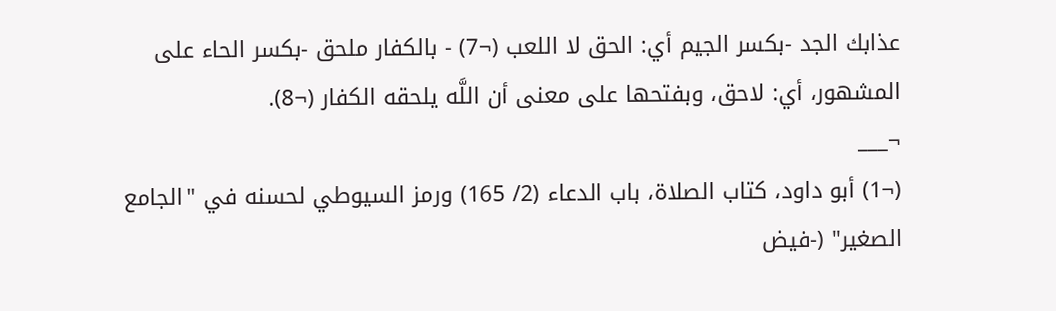عذابك الجد -بكسر الجيم أي: الحق لا اللعب (¬7) - بالكفار ملحق -بكسر الحاء على المشهور، أي: لاحق، وبفتحها على معنى أن اللَّه يلحقه الكفار (¬8).
¬___
(¬1) أبو داود، كتاب الصلاة، باب الدعاء (2/ 165) ورمز السيوطي لحسنه في "الجامع الصغير" (-فيض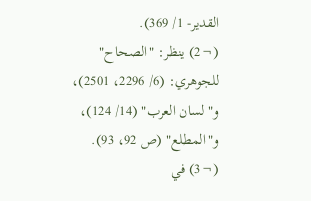القدير- 1/ 369).
(¬2) ينظر: "الصحاح" للجوهري: (6/ 2296، 2501)، و"لسان العرب" (14/ 124)، و"المطلع" (ص 92، 93).
(¬3) في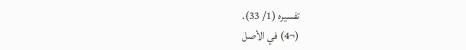تفسيره (1/ 33).
(¬4) في الأصل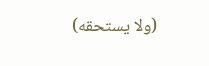(ولا يستحقه)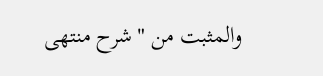والمثبت من "شرح منتهى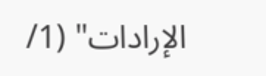الإرادات" (1/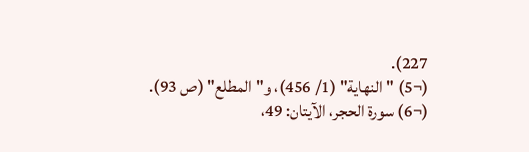227).
(¬5) "النهاية" (1/ 456)، و"المطلع" (ص 93).
(¬6) سورة الحجر، الآيتان: 49،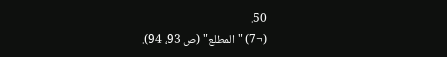50.
(¬7) "المطلع" (ص 93، 94).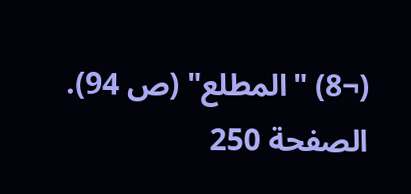(¬8) "المطلع" (ص 94).
الصفحة 250